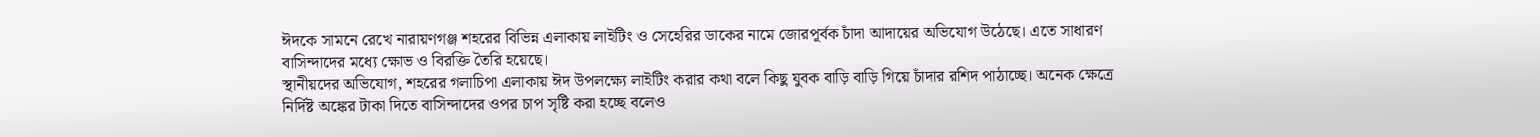ঈদকে সামনে রেখে নারায়ণগঞ্জ শহরের বিভিন্ন এলাকায় লাইটিং ও সেহেরির ডাকের নামে জোরপূর্বক চাঁদা আদায়ের অভিযোগ উঠেছে। এতে সাধারণ বাসিন্দাদের মধ্যে ক্ষোভ ও বিরক্তি তৈরি হয়েছে।
স্থানীয়দের অভিযোগ, শহরের গলাচিপা এলাকায় ঈদ উপলক্ষ্যে লাইটিং করার কথা বলে কিছু যুবক বাড়ি বাড়ি গিয়ে চাঁদার রশিদ পাঠাচ্ছে। অনেক ক্ষেত্রে নির্দিষ্ট অঙ্কের টাকা দিতে বাসিন্দাদের ওপর চাপ সৃষ্টি করা হচ্ছে বলেও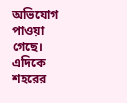অভিযোগ পাওয়া গেছে।
এদিকে শহরের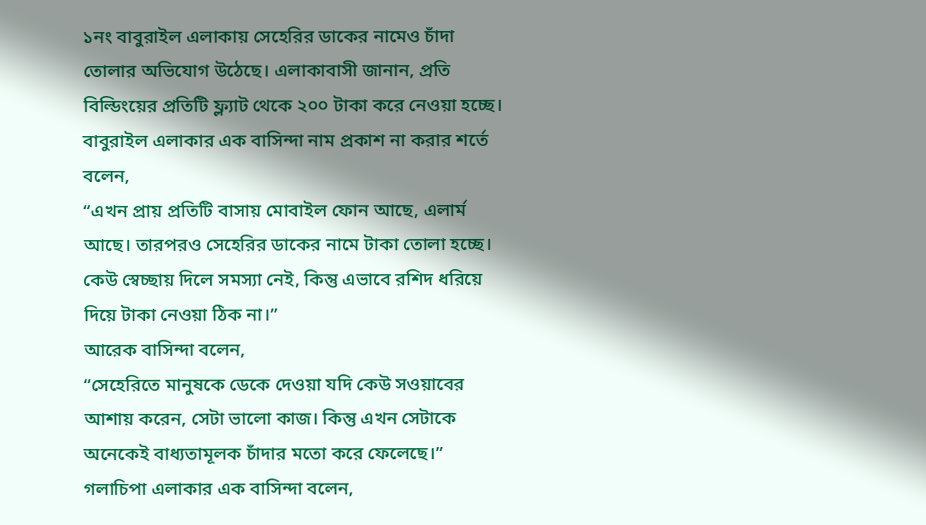১নং বাবুরাইল এলাকায় সেহেরির ডাকের নামেও চাঁদা তোলার অভিযোগ উঠেছে। এলাকাবাসী জানান, প্রতি বিল্ডিংয়ের প্রতিটি ফ্ল্যাট থেকে ২০০ টাকা করে নেওয়া হচ্ছে।
বাবুরাইল এলাকার এক বাসিন্দা নাম প্রকাশ না করার শর্তে বলেন,
“এখন প্রায় প্রতিটি বাসায় মোবাইল ফোন আছে, এলার্ম আছে। তারপরও সেহেরির ডাকের নামে টাকা তোলা হচ্ছে। কেউ স্বেচ্ছায় দিলে সমস্যা নেই, কিন্তু এভাবে রশিদ ধরিয়ে দিয়ে টাকা নেওয়া ঠিক না।”
আরেক বাসিন্দা বলেন,
“সেহেরিতে মানুষকে ডেকে দেওয়া যদি কেউ সওয়াবের আশায় করেন, সেটা ভালো কাজ। কিন্তু এখন সেটাকে অনেকেই বাধ্যতামূলক চাঁদার মতো করে ফেলেছে।”
গলাচিপা এলাকার এক বাসিন্দা বলেন,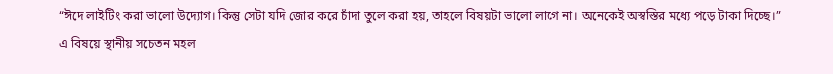“ঈদে লাইটিং করা ভালো উদ্যোগ। কিন্তু সেটা যদি জোর করে চাঁদা তুলে করা হয়, তাহলে বিষয়টা ভালো লাগে না। অনেকেই অস্বস্তির মধ্যে পড়ে টাকা দিচ্ছে।”
এ বিষয়ে স্থানীয় সচেতন মহল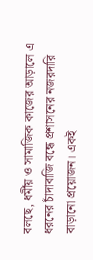বলছে, ধর্মীয় ও সামাজিক কাজের আড়ালে এ ধরনের চাঁদাবাজি বন্ধে প্রশাসনের নজরদারি বাড়ানো প্রয়োজন। একই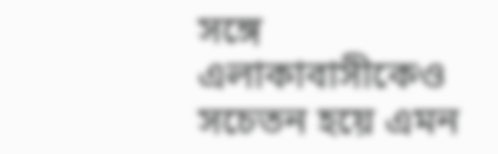সঙ্গে এলাকাবাসীকেও সচেতন হয়ে এমন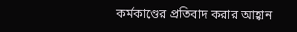কর্মকাণ্ডের প্রতিবাদ করার আহ্বান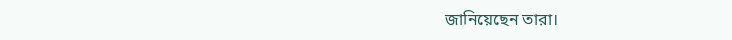জানিয়েছেন তারা।